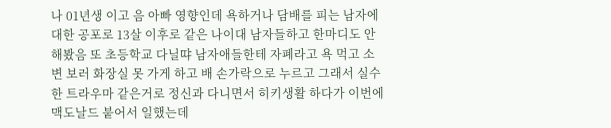나 01년생 이고 음 아빠 영향인데 욕하거나 담배를 피는 남자에 대한 공포로 13살 이후로 같은 나이대 남자들하고 한마디도 안 해봤음 또 초등학교 다닐땨 남자애들한테 자폐라고 욕 먹고 소변 보러 화장실 못 가게 하고 배 손가락으로 누르고 그래서 실수한 트라우마 같은거로 정신과 다니면서 히키생활 하다가 이번에 맥도날드 붙어서 일했는데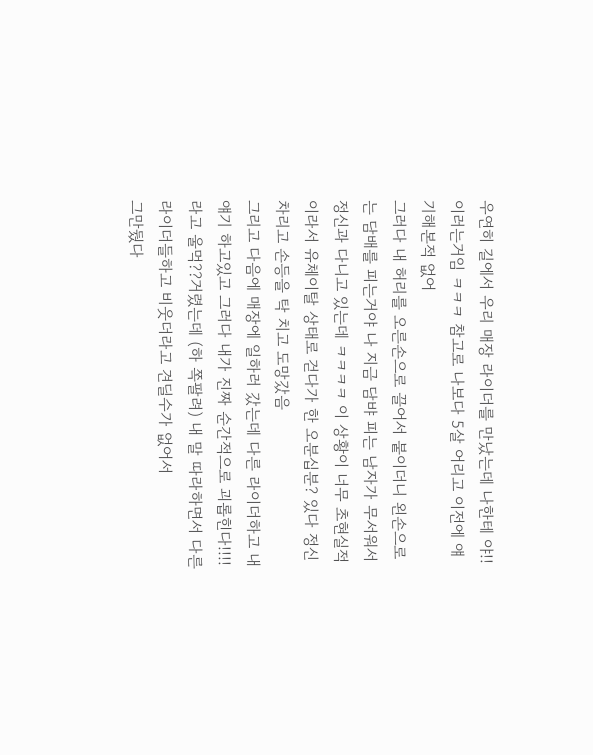우연히 길에서 우리 매장 라이더를 만났는데 나한테 야!! 이러는거임 ㅋㅋㅋ 참고로 나보다 5살 어리고 이전에 얘기해본적 없어
그러다 내 허리를 오른손으로 끌어서 붙이더니 왼손으로는 담배를 피는거야 나 지금 담뱌 피는 남자가 무서워서 정신과 다니고 있는데 ㅋㅋㅋㅋ 이 상황이 너무 초현실적이라서 유체이탈 상태로 걷다가 한 오분십분? 있다 정신 차리고 손등을 탁 치고 도망갔음
그리고 다음에 매장에 일하러 갔는데 다른 라이더하고 내 얘기 하고있고 그러다 내가 진짜 순간적으로 괴롭힌다!!!! 라고 울먹??거렸는데 (하 쪽팔려) 내 말 따라하면서 다른 라이더들하고 비웃더라고 견딜수가 없어서
그만뒀다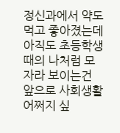정신과에서 약도 먹고 좋아졌는데 아직도 초등학생때의 나처럼 모자라 보이는건 앞으로 사회생활 어쩌지 싶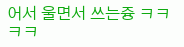어서 울면서 쓰는즁 ㅋㅋㅋㅋ